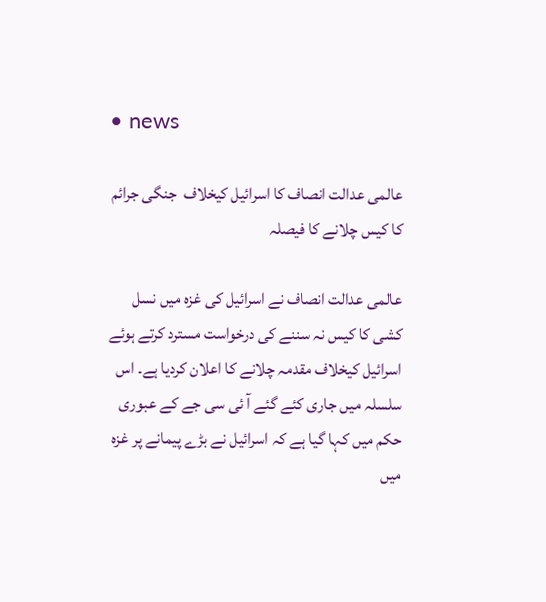• news

عالمی عدالت انصاف کا اسرائیل کیخلاف  جنگی جرائم کا کیس چلانے کا فیصلہ

عالمی عدالت انصاف نے اسرائیل کی غزہ میں نسل کشی کا کیس نہ سننے کی درخواست مسترد کرتے ہوئے اسرائیل کیخلاف مقدمہ چلانے کا اعلان کردیا ہے۔ اس سلسلہ میں جاری کئے گئے آ ئی سی جے کے عبوری حکم میں کہا گیا ہے کہ اسرائیل نے بڑے پیمانے پر غزہ میں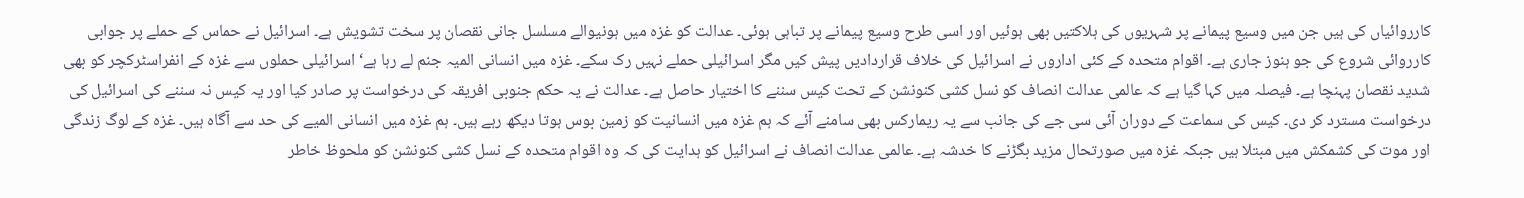کارروائیاں کی ہیں جن میں وسیع پیمانے پر شہریوں کی ہلاکتیں بھی ہوئیں اور اسی طرح وسیع پیمانے پر تباہی ہوئی۔ عدالت کو غزہ میں ہونیوالے مسلسل جانی نقصان پر سخت تشویش ہے۔ اسرائیل نے حماس کے حملے پر جوابی کارروائی شروع کی جو ہنوز جاری ہے۔ اقوام متحدہ کے کئی اداروں نے اسرائیل کی خلاف قراردادیں پیش کیں مگر اسرائیلی حملے نہیں رک سکے۔ غزہ میں انسانی المیہ جنم لے رہا ہے‘ اسرائیلی حملوں سے غزہ کے انفراسٹرکچر کو بھی شدید نقصان پہنچا ہے۔ فیصلہ میں کہا گیا ہے کہ عالمی عدالت انصاف کو نسل کشی کنونشن کے تحت کیس سننے کا اختیار حاصل ہے۔ عدالت نے یہ حکم جنوبی افریقہ کی درخواست پر صادر کیا اور یہ کیس نہ سننے کی اسرائیل کی درخواست مسترد کر دی۔ کیس کی سماعت کے دوران آئی سی جے کی جانب سے یہ ریمارکس بھی سامنے آئے کہ ہم غزہ میں انسانیت کو زمین بوس ہوتا دیکھ رہے ہیں۔ ہم غزہ میں انسانی المیے کی حد سے آگاہ ہیں۔ غزہ کے لوگ زندگی اور موت کی کشمکش میں مبتلا ہیں جبکہ غزہ میں صورتحال مزید بگڑنے کا خدشہ ہے۔ عالمی عدالت انصاف نے اسرائیل کو ہدایت کی کہ وہ اقوام متحدہ کے نسل کشی کنونشن کو ملحوظ خاطر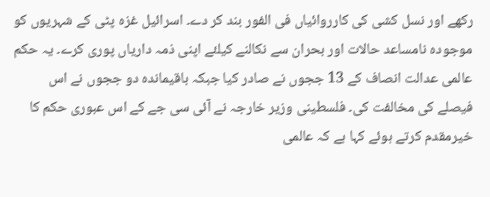رکھے اور نسل کشی کی کارروائیاں فی الفور بند کر دے۔ اسرائیل غزہ پٹی کے شہریوں کو موجودہ نامساعد حالات اور بحران سے نکالنے کیلئے اپنی ذمہ داریاں پوری کرے۔ یہ حکم عالمی عدالت انصاف کے 13 ججوں نے صادر کیا جبکہ باقیماندہ دو ججوں نے اس فیصلے کی مخالفت کی۔ فلسطینی وزیر خارجہ نے آئی سی جے کے اس عبوری حکم کا خیرمقدم کرتے ہوئے کہا ہے کہ عالمی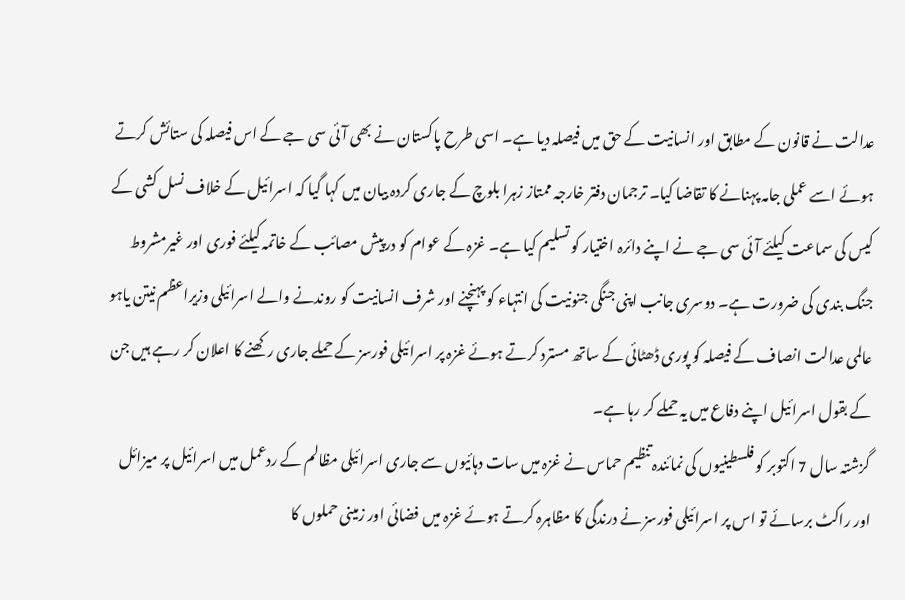عدالت نے قانون کے مطابق اور انسانیت کے حق میں فیصلہ دیا ہے۔ اسی طرح پاکستان نے بھی آئی سی جے کے اس فیصلہ کی ستائش کرتے ہوئے اسے عملی جامہ پہنانے کا تقاضا کیا۔ ترجمان دفتر خارجہ ممتاز زہرا بلوچ کے جاری کردہ بیان میں کہا گیا کہ اسرائیل کے خلاف نسل کشی کے کیس کی سماعت کیلئے آئی سی جے نے اپنے دائرہ اختیار کو تسلیم کیا ہے۔ غزہ کے عوام کو درپیش مصائب کے خاتمہ کیلئے فوری اور غیرمشروط جنگ بندی کی ضرورت ہے۔ دوسری جانب اپنی جنگی جنونیت کی انتہاء کو پہنچنے اور شرف انسانیت کو روندنے والے اسرائیلی وزیراعظم نیتن یاہو عالمی عدالت انصاف کے فیصلہ کو پوری ڈھٹائی کے ساتھ مسترد کرتے ہوئے غزہ پر اسرائیلی فورسز کے حملے جاری رکھنے کا اعلان کر رہے ہیں جن کے بقول اسرائیل اپنے دفاع میں یہ حملے کر رہا ہے۔
گزشتہ سال 7 اکتوبر کو فلسطینیوں کی نمائندہ تنظیم حماس نے غزہ میں سات دہائیوں سے جاری اسرائیلی مظالم کے ردعمل میں اسرائیل پر میزائل اور راکٹ برسائے تو اس پر اسرائیلی فورسز نے درندگی کا مظاہرہ کرتے ہوئے غزہ میں فضائی اور زمینی حملوں کا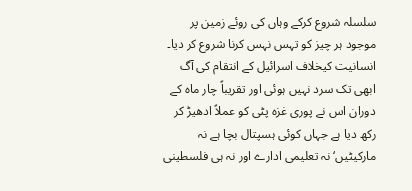سلسلہ شروع کرکے وہاں کی روئے زمین پر موجود ہر چیز کو تہس نہس کرنا شروع کر دیا۔ انسانیت کیخلاف اسرائیل کے انتقام کی آگ ابھی تک سرد نہیں ہوئی اور تقریباً چار ماہ کے دوران اس نے پوری غزہ پٹی کو عملاً ادھیڑ کر رکھ دیا ہے جہاں کوئی ہسپتال بچا ہے نہ مارکیٹیں‘ نہ تعلیمی ادارے اور نہ ہی فلسطینی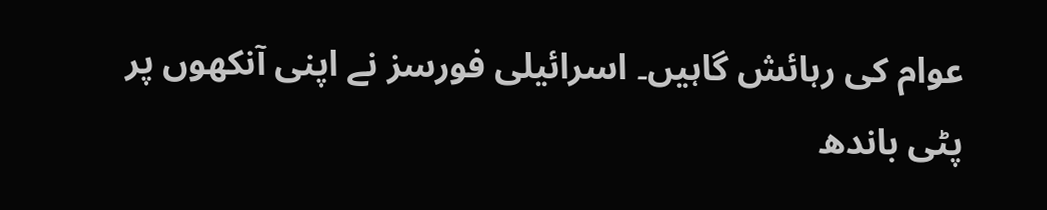عوام کی رہائش گاہیں۔ اسرائیلی فورسز نے اپنی آنکھوں پر پٹی باندھ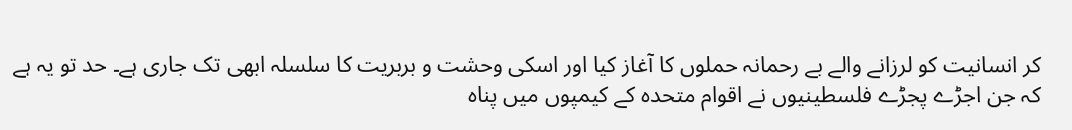کر انسانیت کو لرزانے والے بے رحمانہ حملوں کا آغاز کیا اور اسکی وحشت و بربریت کا سلسلہ ابھی تک جاری ہے۔ حد تو یہ ہے کہ جن اجڑے پجڑے فلسطینیوں نے اقوام متحدہ کے کیمپوں میں پناہ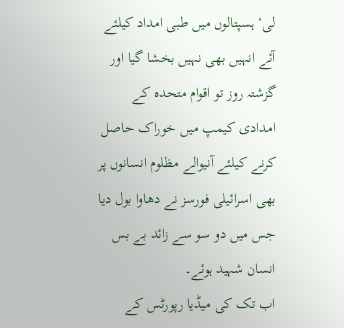لی‘ ہسپتالوں میں طبی امداد کیلئے آئے انہیں بھی نہیں بخشا گیا اور گزشتہ روز تو اقوام متحدہ کے امدادی کیمپ میں خوراک حاصل کرنے کیلئے آنیوالے مظلوم انسانوں پر بھی اسرائیلی فورسز نے دھاوا بول دیا جس میں دو سو سے زائد بے بس انسان شہید ہوئے۔
اب تک کی میڈیا رپورٹس کے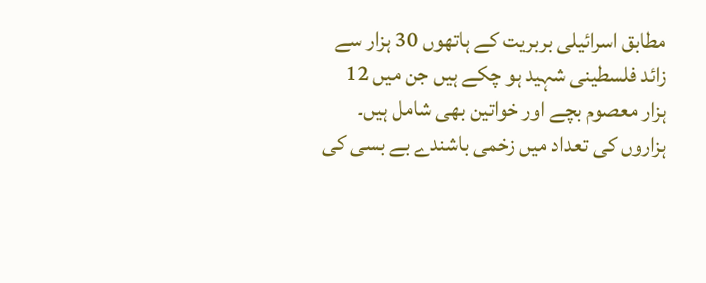مطابق اسرائیلی بربریت کے ہاتھوں 30 ہزار سے زائد فلسطینی شہید ہو چکے ہیں جن میں 12 ہزار معصوم بچے اور خواتین بھی شامل ہیں۔ ہزاروں کی تعداد میں زخمی باشندے بے بسی کی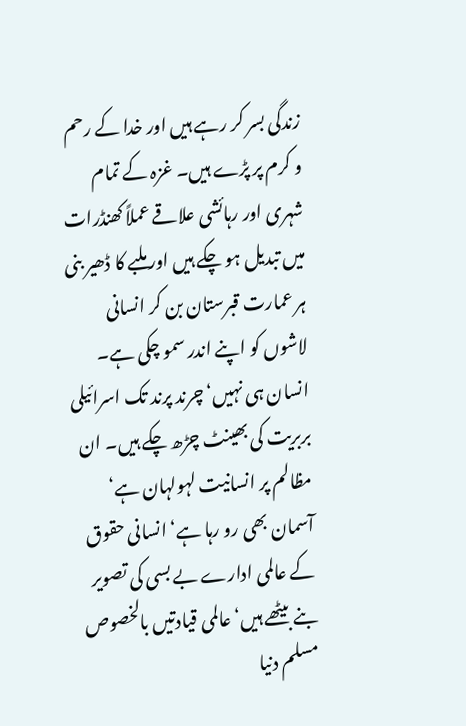زندگی بسر کر رہے ہیں اور خدا کے رحم و کرم پر پڑے ہیں۔ غزہ کے تمام شہری اور رہائشی علاقے عملاً کھنڈرات میں تبدیل ہو چکے ہیں اور ملبے کا ڈھیر بنی ہر عمارت قبرستان بن کر انسانی لاشوں کو اپنے اندر سمو چکی ہے۔ انسان ہی نہیں‘ چرند پرند تک اسرائیلی بربریت کی بھینٹ چڑھ چکے ہیں۔ ان مظالم پر انسانیت لہولہان ہے‘ آسمان بھی رو رہا ہے‘ انسانی حقوق کے عالمی ادارے بے بسی کی تصویر بنے بیٹھے ہیں‘ عالمی قیادتیں بالخصوص مسلم دنیا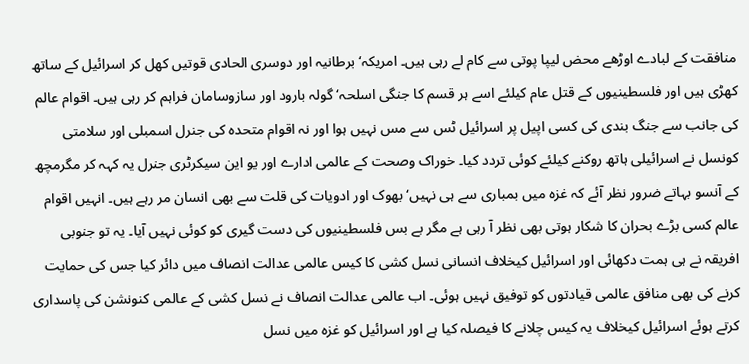منافقت کے لبادے اوڑھے محض لیپا پوتی سے کام لے رہی ہیں۔ امریکہ‘ برطانیہ اور دوسری الحادی قوتیں کھل کر اسرائیل کے ساتھ کھڑی ہیں اور فلسطینیوں کے قتل عام کیلئے اسے ہر قسم کا جنگی اسلحہ‘ گولہ بارود اور سازوسامان فراہم کر رہی ہیں۔ اقوام عالم کی جانب سے جنگ بندی کی کسی اپیل پر اسرائیل ٹس سے مس نہیں ہوا اور نہ اقوام متحدہ کی جنرل اسمبلی اور سلامتی کونسل نے اسرائیلی ہاتھ روکنے کیلئے کوئی تردد کیا۔ خوراک وصحت کے عالمی ادارے اور یو این سیکرٹری جنرل یہ کہہ کر مگرمچھ کے آنسو بہاتے ضرور نظر آئے کہ غزہ میں بمباری سے ہی نہیں‘ بھوک اور ادویات کی قلت سے بھی انسان مر رہے ہیں۔ انہیں اقوام عالم کسی بڑے بحران کا شکار ہوتی بھی نظر آ رہی ہے مگر بے بس فلسطینیوں کی دست گیری کو کوئی نہیں آیا۔ یہ تو جنوبی افریقہ نے ہی ہمت دکھائی اور اسرائیل کیخلاف انسانی نسل کشی کا کیس عالمی عدالت انصاف میں دائر کیا جس کی حمایت کرنے کی بھی منافق عالمی قیادتوں کو توفیق نہیں ہوئی۔ اب عالمی عدالت انصاف نے نسل کشی کے عالمی کنونشن کی پاسداری کرتے ہوئے اسرائیل کیخلاف یہ کیس چلانے کا فیصلہ کیا ہے اور اسرائیل کو غزہ میں نسل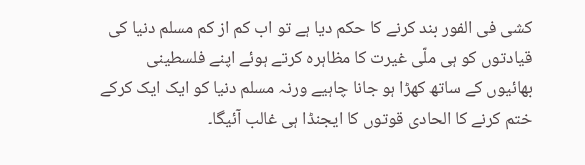کشی فی الفور بند کرنے کا حکم دیا ہے تو اب کم از کم مسلم دنیا کی قیادتوں کو ہی ملّی غیرت کا مظاہرہ کرتے ہوئے اپنے فلسطینی بھائیوں کے ساتھ کھڑا ہو جانا چاہیے ورنہ مسلم دنیا کو ایک ایک کرکے ختم کرنے کا الحادی قوتوں کا ایجنڈا ہی غالب آئیگا۔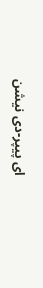ای پیپر-دی نیشن